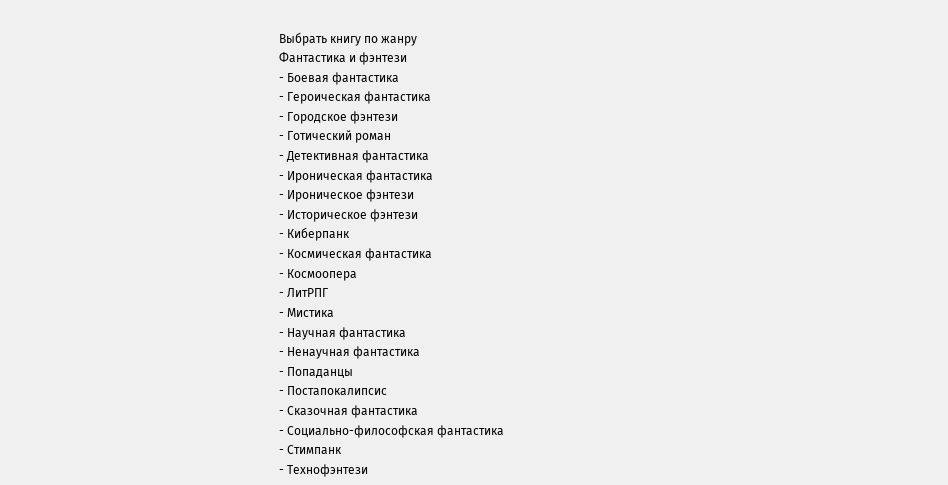Выбрать книгу по жанру
Фантастика и фэнтези
- Боевая фантастика
- Героическая фантастика
- Городское фэнтези
- Готический роман
- Детективная фантастика
- Ироническая фантастика
- Ироническое фэнтези
- Историческое фэнтези
- Киберпанк
- Космическая фантастика
- Космоопера
- ЛитРПГ
- Мистика
- Научная фантастика
- Ненаучная фантастика
- Попаданцы
- Постапокалипсис
- Сказочная фантастика
- Социально-философская фантастика
- Стимпанк
- Технофэнтези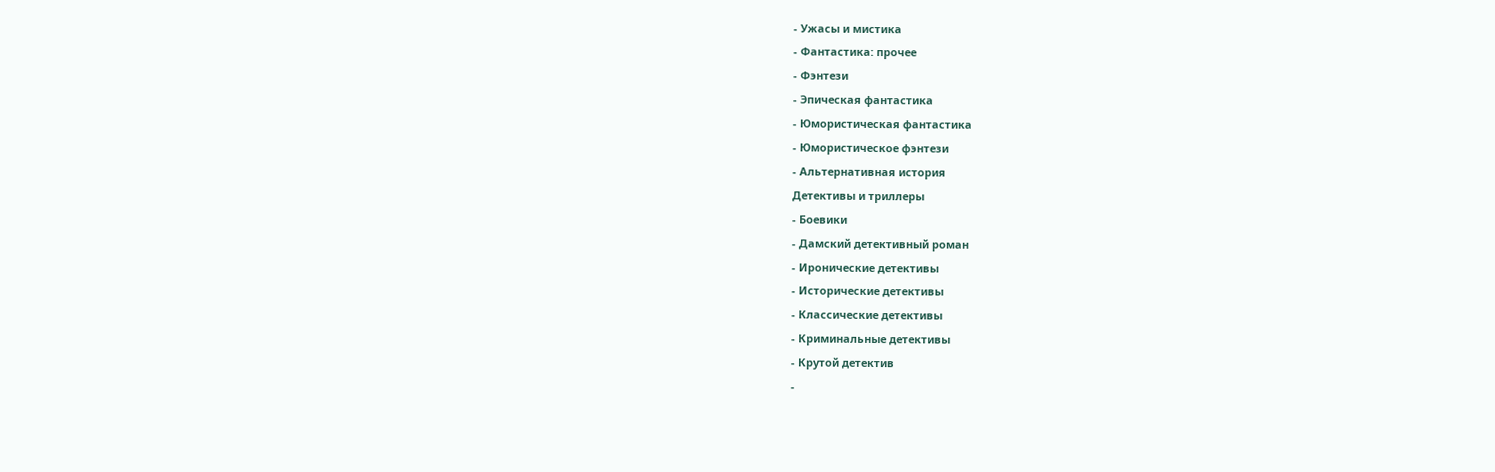- Ужасы и мистика
- Фантастика: прочее
- Фэнтези
- Эпическая фантастика
- Юмористическая фантастика
- Юмористическое фэнтези
- Альтернативная история
Детективы и триллеры
- Боевики
- Дамский детективный роман
- Иронические детективы
- Исторические детективы
- Классические детективы
- Криминальные детективы
- Крутой детектив
-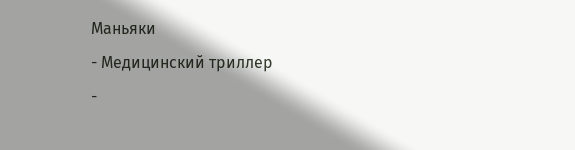Маньяки
- Медицинский триллер
-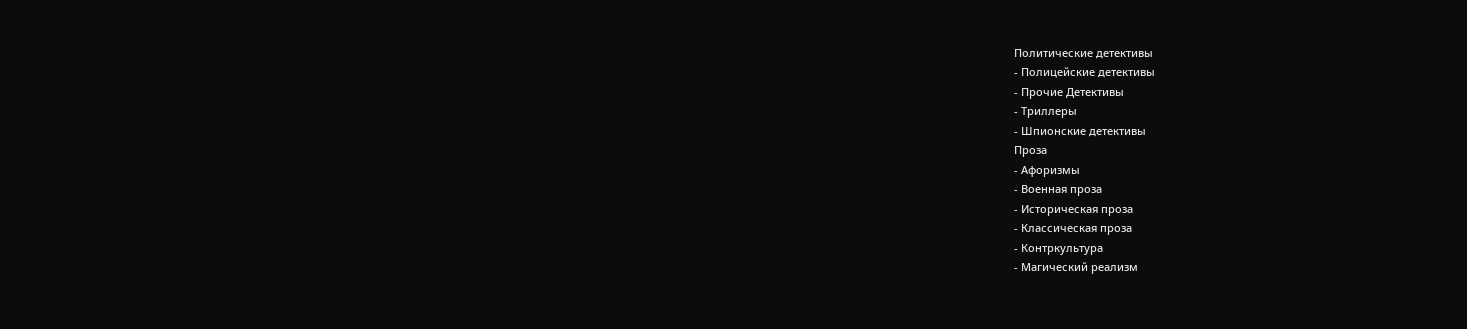Политические детективы
- Полицейские детективы
- Прочие Детективы
- Триллеры
- Шпионские детективы
Проза
- Афоризмы
- Военная проза
- Историческая проза
- Классическая проза
- Контркультура
- Магический реализм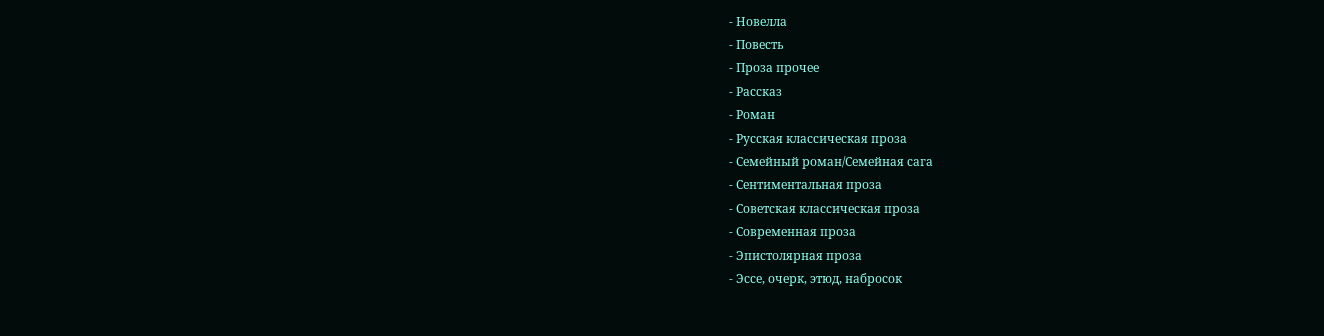- Новелла
- Повесть
- Проза прочее
- Рассказ
- Роман
- Русская классическая проза
- Семейный роман/Семейная сага
- Сентиментальная проза
- Советская классическая проза
- Современная проза
- Эпистолярная проза
- Эссе, очерк, этюд, набросок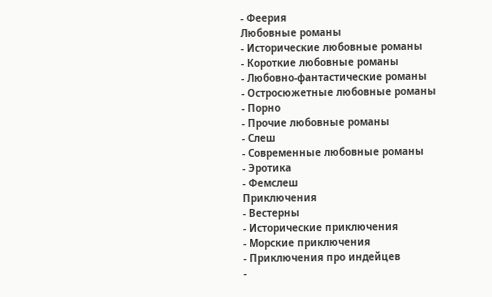- Феерия
Любовные романы
- Исторические любовные романы
- Короткие любовные романы
- Любовно-фантастические романы
- Остросюжетные любовные романы
- Порно
- Прочие любовные романы
- Слеш
- Современные любовные романы
- Эротика
- Фемслеш
Приключения
- Вестерны
- Исторические приключения
- Морские приключения
- Приключения про индейцев
-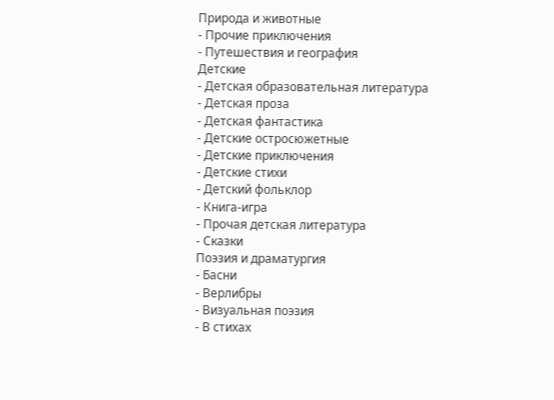Природа и животные
- Прочие приключения
- Путешествия и география
Детские
- Детская образовательная литература
- Детская проза
- Детская фантастика
- Детские остросюжетные
- Детские приключения
- Детские стихи
- Детский фольклор
- Книга-игра
- Прочая детская литература
- Сказки
Поэзия и драматургия
- Басни
- Верлибры
- Визуальная поэзия
- В стихах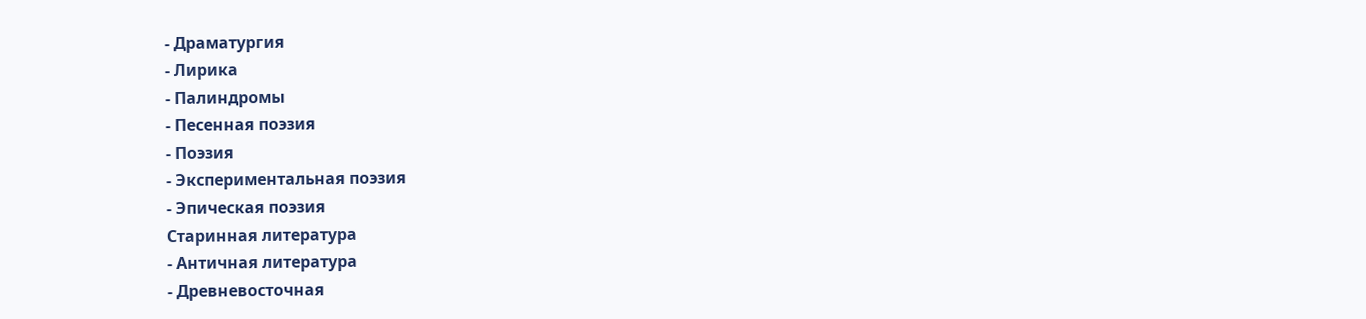- Драматургия
- Лирика
- Палиндромы
- Песенная поэзия
- Поэзия
- Экспериментальная поэзия
- Эпическая поэзия
Старинная литература
- Античная литература
- Древневосточная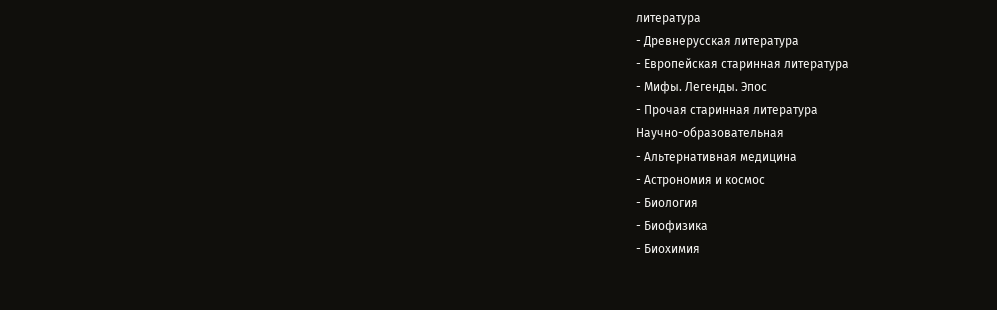литература
- Древнерусская литература
- Европейская старинная литература
- Мифы. Легенды. Эпос
- Прочая старинная литература
Научно-образовательная
- Альтернативная медицина
- Астрономия и космос
- Биология
- Биофизика
- Биохимия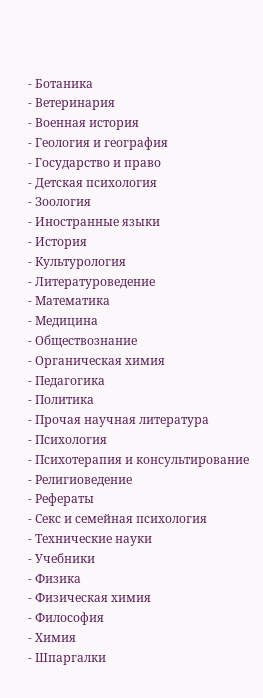- Ботаника
- Ветеринария
- Военная история
- Геология и география
- Государство и право
- Детская психология
- Зоология
- Иностранные языки
- История
- Культурология
- Литературоведение
- Математика
- Медицина
- Обществознание
- Органическая химия
- Педагогика
- Политика
- Прочая научная литература
- Психология
- Психотерапия и консультирование
- Религиоведение
- Рефераты
- Секс и семейная психология
- Технические науки
- Учебники
- Физика
- Физическая химия
- Философия
- Химия
- Шпаргалки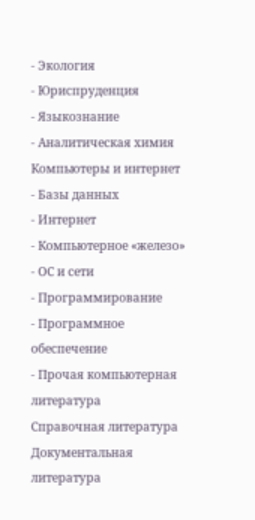- Экология
- Юриспруденция
- Языкознание
- Аналитическая химия
Компьютеры и интернет
- Базы данных
- Интернет
- Компьютерное «железо»
- ОС и сети
- Программирование
- Программное обеспечение
- Прочая компьютерная литература
Справочная литература
Документальная литература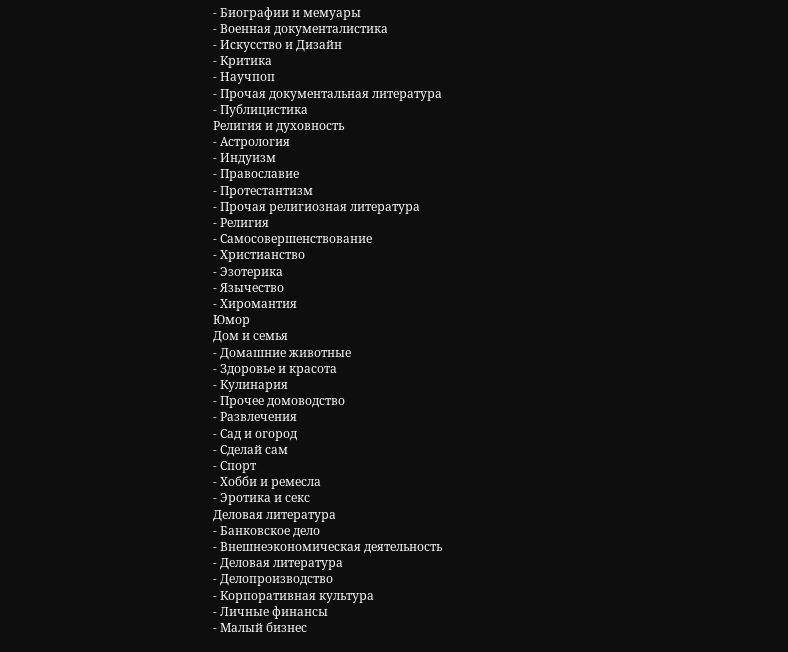- Биографии и мемуары
- Военная документалистика
- Искусство и Дизайн
- Критика
- Научпоп
- Прочая документальная литература
- Публицистика
Религия и духовность
- Астрология
- Индуизм
- Православие
- Протестантизм
- Прочая религиозная литература
- Религия
- Самосовершенствование
- Христианство
- Эзотерика
- Язычество
- Хиромантия
Юмор
Дом и семья
- Домашние животные
- Здоровье и красота
- Кулинария
- Прочее домоводство
- Развлечения
- Сад и огород
- Сделай сам
- Спорт
- Хобби и ремесла
- Эротика и секс
Деловая литература
- Банковское дело
- Внешнеэкономическая деятельность
- Деловая литература
- Делопроизводство
- Корпоративная культура
- Личные финансы
- Малый бизнес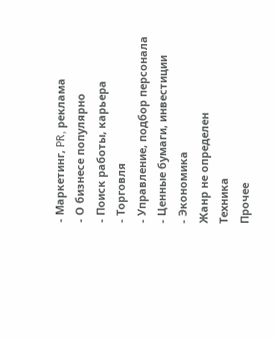- Маркетинг, PR, реклама
- О бизнесе популярно
- Поиск работы, карьера
- Торговля
- Управление, подбор персонала
- Ценные бумаги, инвестиции
- Экономика
Жанр не определен
Техника
Прочее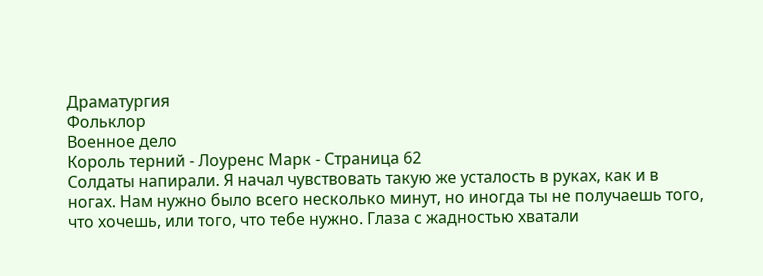Драматургия
Фольклор
Военное дело
Король терний - Лоуренс Марк - Страница 62
Солдаты напирали. Я начал чувствовать такую же усталость в руках, как и в ногах. Нам нужно было всего несколько минут, но иногда ты не получаешь того, что хочешь, или того, что тебе нужно. Глаза с жадностью хватали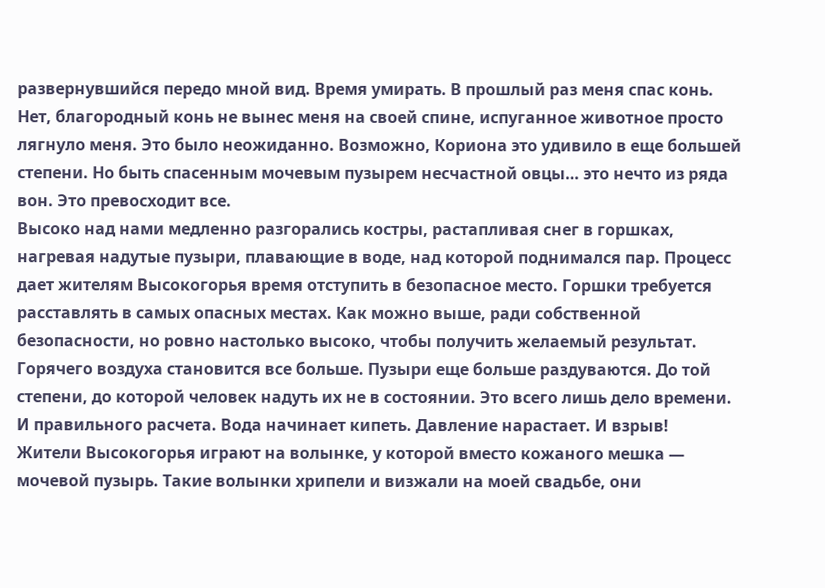развернувшийся передо мной вид. Время умирать. В прошлый раз меня спас конь. Нет, благородный конь не вынес меня на своей спине, испуганное животное просто лягнуло меня. Это было неожиданно. Возможно, Кориона это удивило в еще большей степени. Но быть спасенным мочевым пузырем несчастной овцы… это нечто из ряда вон. Это превосходит все.
Высоко над нами медленно разгорались костры, растапливая снег в горшках, нагревая надутые пузыри, плавающие в воде, над которой поднимался пар. Процесс дает жителям Высокогорья время отступить в безопасное место. Горшки требуется расставлять в самых опасных местах. Как можно выше, ради собственной безопасности, но ровно настолько высоко, чтобы получить желаемый результат.
Горячего воздуха становится все больше. Пузыри еще больше раздуваются. До той степени, до которой человек надуть их не в состоянии. Это всего лишь дело времени. И правильного расчета. Вода начинает кипеть. Давление нарастает. И взрыв!
Жители Высокогорья играют на волынке, у которой вместо кожаного мешка — мочевой пузырь. Такие волынки хрипели и визжали на моей свадьбе, они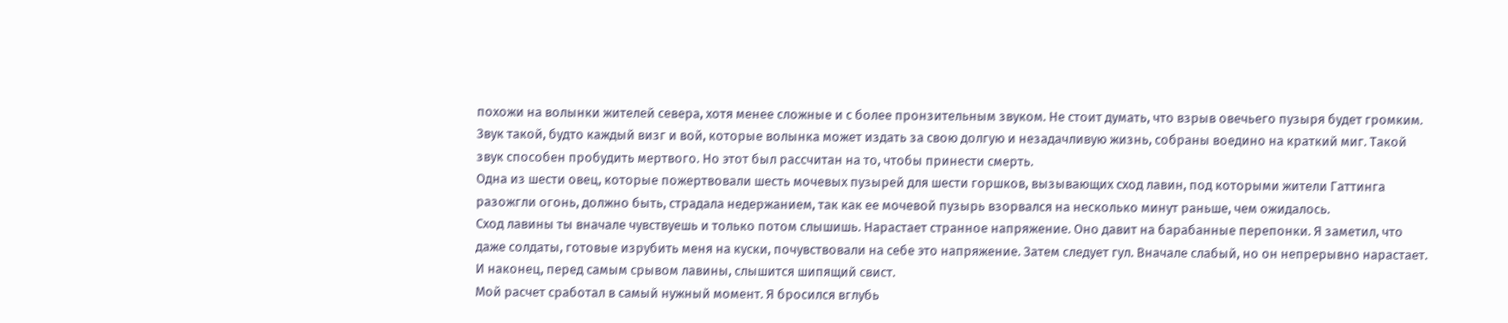похожи на волынки жителей севера, хотя менее сложные и с более пронзительным звуком. Не стоит думать, что взрыв овечьего пузыря будет громким. Звук такой, будто каждый визг и вой, которые волынка может издать за свою долгую и незадачливую жизнь, собраны воедино на краткий миг. Такой звук способен пробудить мертвого. Но этот был рассчитан на то, чтобы принести смерть.
Одна из шести овец, которые пожертвовали шесть мочевых пузырей для шести горшков, вызывающих сход лавин, под которыми жители Гаттинга разожгли огонь, должно быть, страдала недержанием, так как ее мочевой пузырь взорвался на несколько минут раньше, чем ожидалось.
Сход лавины ты вначале чувствуешь и только потом слышишь. Нарастает странное напряжение. Оно давит на барабанные перепонки. Я заметил, что даже солдаты, готовые изрубить меня на куски, почувствовали на себе это напряжение. Затем следует гул. Вначале слабый, но он непрерывно нарастает. И наконец, перед самым срывом лавины, слышится шипящий свист.
Мой расчет сработал в самый нужный момент. Я бросился вглубь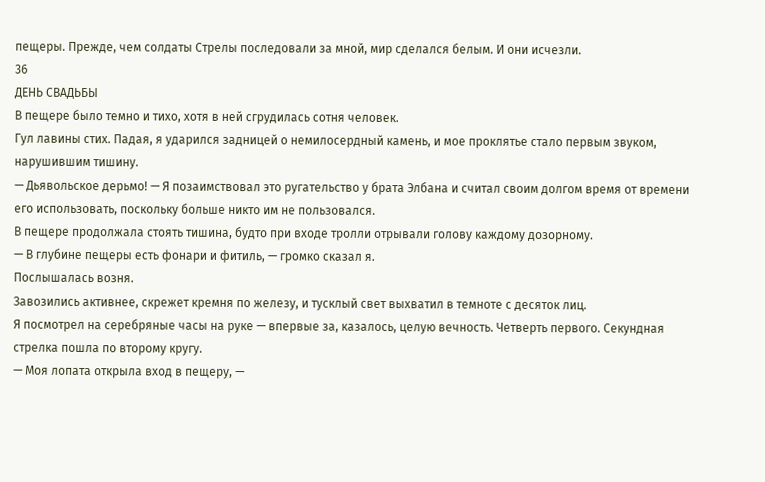пещеры. Прежде, чем солдаты Стрелы последовали за мной, мир сделался белым. И они исчезли.
36
ДЕНЬ СВАДЬБЫ
В пещере было темно и тихо, хотя в ней сгрудилась сотня человек.
Гул лавины стих. Падая, я ударился задницей о немилосердный камень, и мое проклятье стало первым звуком, нарушившим тишину.
— Дьявольское дерьмо! — Я позаимствовал это ругательство у брата Элбана и считал своим долгом время от времени его использовать, поскольку больше никто им не пользовался.
В пещере продолжала стоять тишина, будто при входе тролли отрывали голову каждому дозорному.
— В глубине пещеры есть фонари и фитиль, — громко сказал я.
Послышалась возня.
Завозились активнее, скрежет кремня по железу, и тусклый свет выхватил в темноте с десяток лиц.
Я посмотрел на серебряные часы на руке — впервые за, казалось, целую вечность. Четверть первого. Секундная стрелка пошла по второму кругу.
— Моя лопата открыла вход в пещеру, —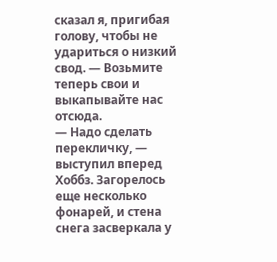сказал я, пригибая голову, чтобы не удариться о низкий свод. — Возьмите теперь свои и выкапывайте нас отсюда.
— Надо сделать перекличку, — выступил вперед Хоббз. Загорелось еще несколько фонарей, и стена снега засверкала у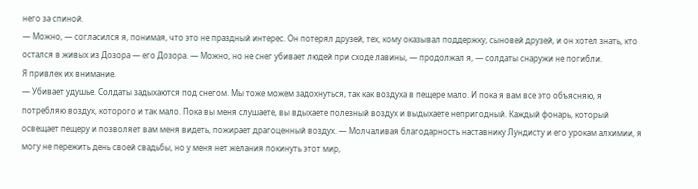него за спиной.
— Можно, — согласился я, понимая, что это не праздный интерес. Он потерял друзей, тех, кому оказывал поддержку, сыновей друзей, и он хотел знать, кто остался в живых из Дозора — его Дозора. — Можно, но не снег убивает людей при сходе лавины, — продолжал я, — солдаты снаружи не погибли.
Я привлек их внимание.
— Убивает удушье. Солдаты задыхаются под снегом. Мы тоже можем задохнуться, так как воздуха в пещере мало. И пока я вам все это объясняю, я потребляю воздух, которого и так мало. Пока вы меня слушаете, вы вдыхаете полезный воздух и выдыхаете непригодный. Каждый фонарь, который освещает пещеру и позволяет вам меня видеть, пожирает драгоценный воздух. — Молчаливая благодарность наставнику Лундисту и его урокам алхимии, я могу не пережить день своей свадьбы, но у меня нет желания покинуть этот мир,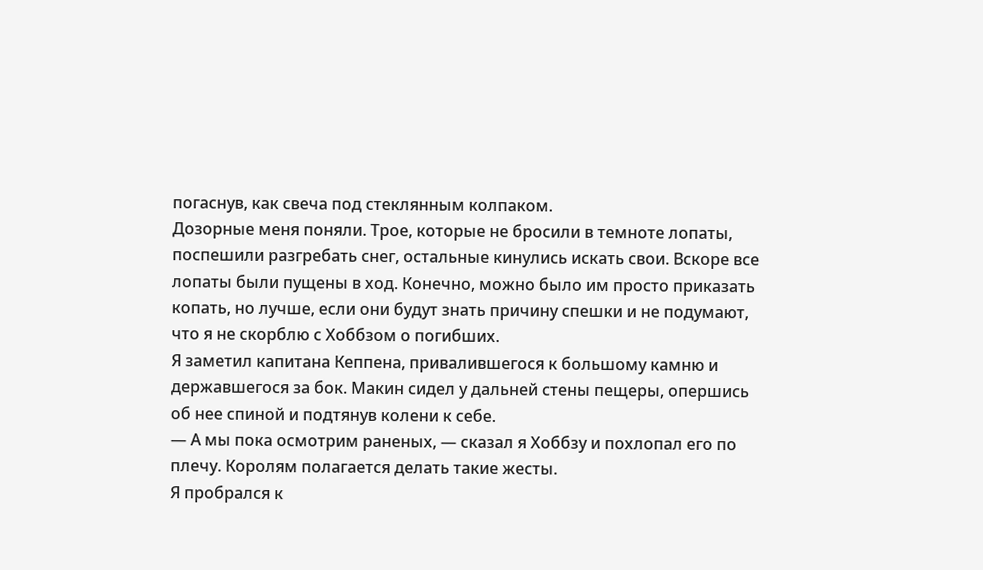погаснув, как свеча под стеклянным колпаком.
Дозорные меня поняли. Трое, которые не бросили в темноте лопаты, поспешили разгребать снег, остальные кинулись искать свои. Вскоре все лопаты были пущены в ход. Конечно, можно было им просто приказать копать, но лучше, если они будут знать причину спешки и не подумают, что я не скорблю с Хоббзом о погибших.
Я заметил капитана Кеппена, привалившегося к большому камню и державшегося за бок. Макин сидел у дальней стены пещеры, опершись об нее спиной и подтянув колени к себе.
— А мы пока осмотрим раненых, — сказал я Хоббзу и похлопал его по плечу. Королям полагается делать такие жесты.
Я пробрался к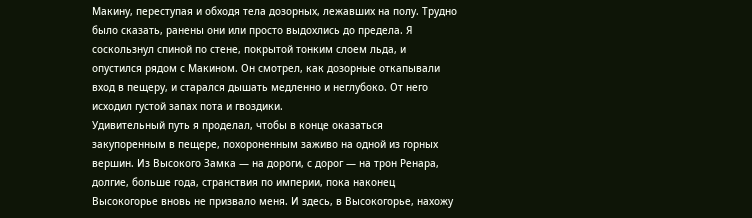Макину, переступая и обходя тела дозорных, лежавших на полу. Трудно было сказать, ранены они или просто выдохлись до предела. Я соскользнул спиной по стене, покрытой тонким слоем льда, и опустился рядом с Макином. Он смотрел, как дозорные откапывали вход в пещеру, и старался дышать медленно и неглубоко. От него исходил густой запах пота и гвоздики.
Удивительный путь я проделал, чтобы в конце оказаться закупоренным в пещере, похороненным заживо на одной из горных вершин. Из Высокого Замка — на дороги, с дорог — на трон Ренара, долгие, больше года, странствия по империи, пока наконец Высокогорье вновь не призвало меня. И здесь, в Высокогорье, нахожу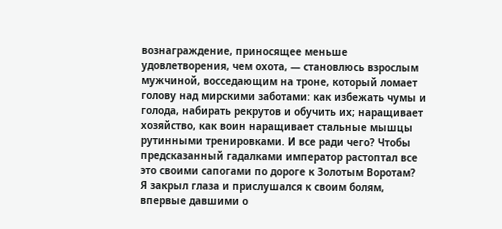вознаграждение, приносящее меньше удовлетворения, чем охота, — становлюсь взрослым мужчиной, восседающим на троне, который ломает голову над мирскими заботами: как избежать чумы и голода, набирать рекрутов и обучить их; наращивает хозяйство, как воин наращивает стальные мышцы рутинными тренировками. И все ради чего? Чтобы предсказанный гадалками император растоптал все это своими сапогами по дороге к Золотым Воротам?
Я закрыл глаза и прислушался к своим болям, впервые давшими о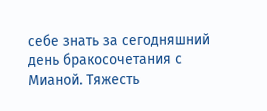себе знать за сегодняшний день бракосочетания с Мианой. Тяжесть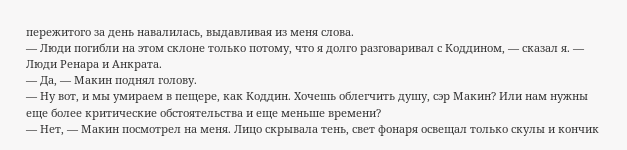пережитого за день навалилась, выдавливая из меня слова.
— Люди погибли на этом склоне только потому, что я долго разговаривал с Коддином, — сказал я. — Люди Ренара и Анкрата.
— Да, — Макин поднял голову.
— Ну вот, и мы умираем в пещере, как Коддин. Хочешь облегчить душу, сэр Макин? Или нам нужны еще более критические обстоятельства и еще меньше времени?
— Нет, — Макин посмотрел на меня. Лицо скрывала тень, свет фонаря освещал только скулы и кончик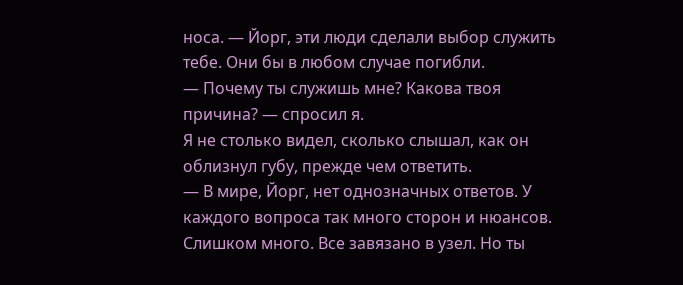носа. — Йорг, эти люди сделали выбор служить тебе. Они бы в любом случае погибли.
— Почему ты служишь мне? Какова твоя причина? — спросил я.
Я не столько видел, сколько слышал, как он облизнул губу, прежде чем ответить.
— В мире, Йорг, нет однозначных ответов. У каждого вопроса так много сторон и нюансов. Слишком много. Все завязано в узел. Но ты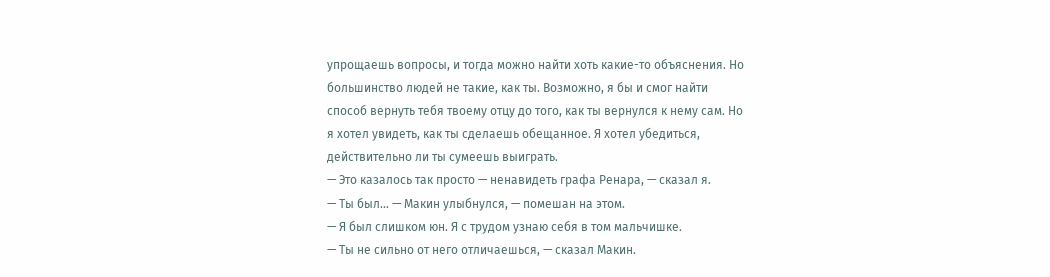упрощаешь вопросы, и тогда можно найти хоть какие-то объяснения. Но большинство людей не такие, как ты. Возможно, я бы и смог найти способ вернуть тебя твоему отцу до того, как ты вернулся к нему сам. Но я хотел увидеть, как ты сделаешь обещанное. Я хотел убедиться, действительно ли ты сумеешь выиграть.
— Это казалось так просто — ненавидеть графа Ренара, — сказал я.
— Ты был… — Макин улыбнулся, — помешан на этом.
— Я был слишком юн. Я с трудом узнаю себя в том мальчишке.
— Ты не сильно от него отличаешься, — сказал Макин.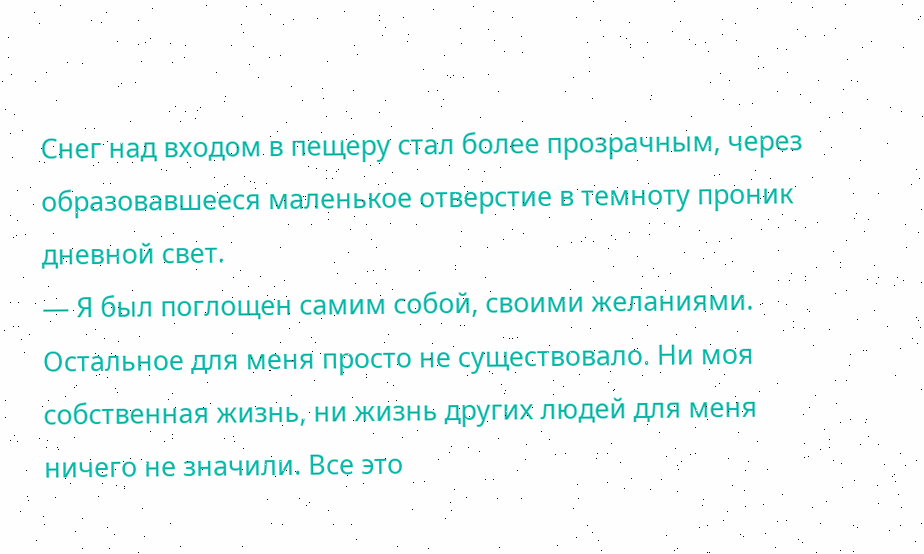Снег над входом в пещеру стал более прозрачным, через образовавшееся маленькое отверстие в темноту проник дневной свет.
— Я был поглощен самим собой, своими желаниями. Остальное для меня просто не существовало. Ни моя собственная жизнь, ни жизнь других людей для меня ничего не значили. Все это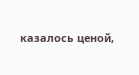казалось ценой,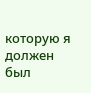которую я должен был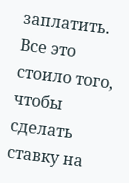заплатить. Все это стоило того, чтобы сделать ставку на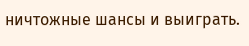ничтожные шансы и выиграть.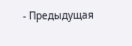- Предыдущая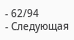- 62/94
- Следующая